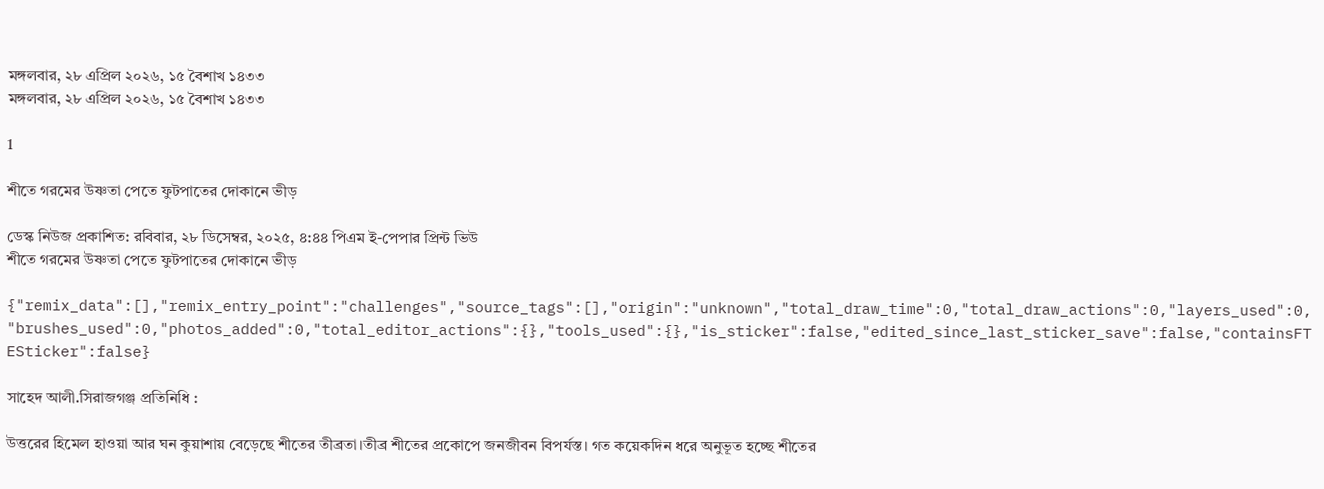মঙ্গলবার, ২৮ এপ্রিল ২০২৬, ১৫ বৈশাখ ১৪৩৩
মঙ্গলবার, ২৮ এপ্রিল ২০২৬, ১৫ বৈশাখ ১৪৩৩

1

শীতে গরমের উষ্ণতা পেতে ফুটপাতের দোকানে ভীড়

ডেস্ক নিউজ প্রকাশিত: রবিবার, ২৮ ডিসেম্বর, ২০২৫, ৪:৪৪ পিএম ই-পেপার প্রিন্ট ভিউ
শীতে গরমের উষ্ণতা পেতে ফুটপাতের দোকানে ভীড়

{"remix_data":[],"remix_entry_point":"challenges","source_tags":[],"origin":"unknown","total_draw_time":0,"total_draw_actions":0,"layers_used":0,"brushes_used":0,"photos_added":0,"total_editor_actions":{},"tools_used":{},"is_sticker":false,"edited_since_last_sticker_save":false,"containsFTESticker":false}

সাহেদ আলী.সিরাজগঞ্জ প্রতিনিধি :

উত্তরের হিমেল হাওয়া আর ঘন কুয়াশায় বেড়েছে শীতের তীব্রতা।তীব্র শীতের প্রকোপে জনজীবন বিপর্যস্ত। গত কয়েকদিন ধরে অনুভূত হচ্ছে শীতের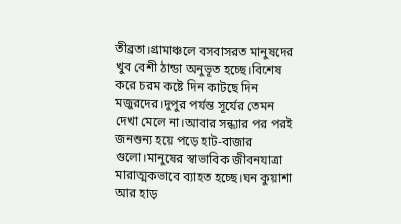তীব্রতা।গ্রামাঞ্চলে বসবাসরত মানুষদের খুব বেশী ঠান্ডা অনুভূত হচ্ছে।বিশেষ করে চরম কষ্টে দিন কাটছে দিন মজুরদের।দুপুর পর্যন্ত সূর্যের তেমন দেখা মেলে না।আবার সন্ধ্যার পর পরই জনশুন্য হয়ে পড়ে হাট-বাজার গুলো।মানুষের স্বাভাবিক জীবনযাত্রা মারাত্মকভাবে ব্যাহত হচ্ছে।ঘন কুয়াশা আর হাড়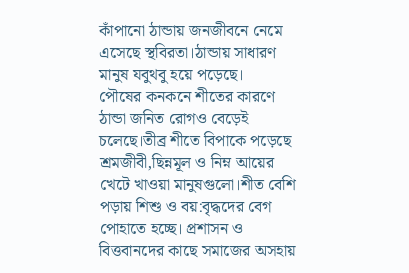কাঁপানো ঠান্ডায় জনজীবনে নেমে এসেছে স্থবিরতা।ঠান্ডায় সাধারণ মানুষ যবুথবু হয়ে পড়েছে।
পৌষের কনকনে শীতের কারণে ঠান্ডা জনিত রোগও বেড়েই চলেছে।তীব্র শীতে বিপাকে পড়েছে শ্রমজীবী,ছিন্নমূল ও নিম্ন আয়ের খেটে খাওয়া মানুষগুলো।শীত বেশি পড়ায় শিশু ও বয়:বৃদ্ধদের বেগ পোহাতে হচ্ছে। প্রশাসন ও বিত্তবানদের কাছে সমাজের অসহায়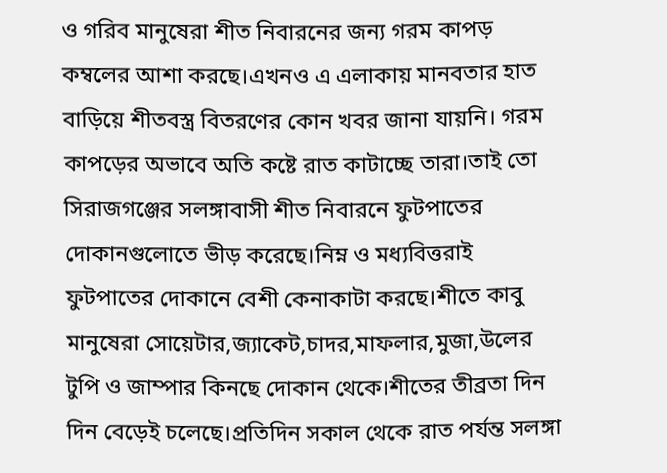ও গরিব মানুষেরা শীত নিবারনের জন্য গরম কাপড় কম্বলের আশা করছে।এখনও এ এলাকায় মানবতার হাত বাড়িয়ে শীতবস্ত্র বিতরণের কোন খবর জানা যায়নি। গরম কাপড়ের অভাবে অতি কষ্টে রাত কাটাচ্ছে তারা।তাই তো সিরাজগঞ্জের সলঙ্গাবাসী শীত নিবারনে ফুটপাতের দোকানগুলোতে ভীড় করেছে।নিম্ন ও মধ্যবিত্তরাই ফুটপাতের দোকানে বেশী কেনাকাটা করছে।শীতে কাবু মানুষেরা সোয়েটার,জ্যাকেট,চাদর,মাফলার,মুজা,উলের টুপি ও জাম্পার কিনছে দোকান থেকে।শীতের তীব্রতা দিন দিন বেড়েই চলেছে।প্রতিদিন সকাল থেকে রাত পর্যন্ত সলঙ্গা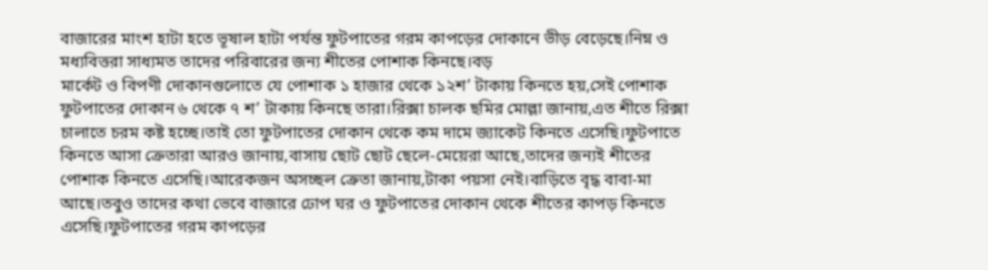বাজারের মাংশ হাটা হতে ভূষাল হাটা পর্যন্ত ফুটপাতের গরম কাপড়ের দোকানে ভীড় বেড়েছে।নিম্ন ও মধ্যবিত্তরা সাধ্যমত তাদের পরিবারের জন্য শীতের পোশাক কিনছে।বড়
মার্কেট ও বিপণী দোকানগুলোতে যে পোশাক ১ হাজার থেকে ১২শ’ টাকায় কিনতে হয়,সেই পোশাক ফুটপাতের দোকান ৬ থেকে ৭ শ’ টাকায় কিনছে তারা।রিক্সা চালক ছমির মোল্লা জানায়,এত শীতে রিক্সা চালাতে চরম কষ্ট হচ্ছে।তাই তো ফুটপাতের দোকান থেকে কম দামে জ্যাকেট কিনতে এসেছি।ফুটপাতে কিনতে আসা ক্রেতারা আরও জানায়,বাসায় ছোট ছোট ছেলে-মেয়েরা আছে,তাদের জন্যই শীতের পোশাক কিনতে এসেছি।আরেকজন অসচ্ছল ক্রেতা জানায়,টাকা পয়সা নেই।বাড়িতে বৃদ্ধ বাবা-মা আছে।তবুও তাদের কথা ভেবে বাজারে ঢোপ ঘর ও ফুটপাতের দোকান থেকে শীতের কাপড় কিনতে এসেছি।ফুটপাতের গরম কাপড়ের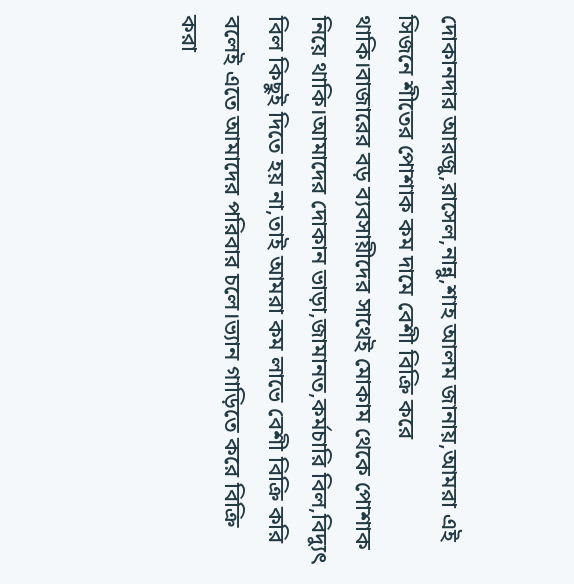দোকানদার আরজু,রাসেল,নান্নু,শাহ আলম জানায়,আমরা এই সিজনে শীতের পোশাক কম দামে বেশী বিক্রি করে থাকি।বাজারের বড় ব্যবসায়ীদের সাথেই মোকাম থেকে পোশাক নিয়ে থাকি।আমাদের দোকান ভাড়া,জামানত,কর্মচারি বিল,বিদ্যুৎ বিল কিছুই দিতে হয় না,তাই আমরা কম লাভে বেশী বিক্রি করি বলেই এতে আমাদের পরিবার চলে।ভ্যান গাড়িতে করে বিক্রি করা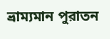ভ্রাম্যমান পুরাতন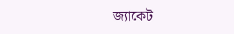জ্যাকেট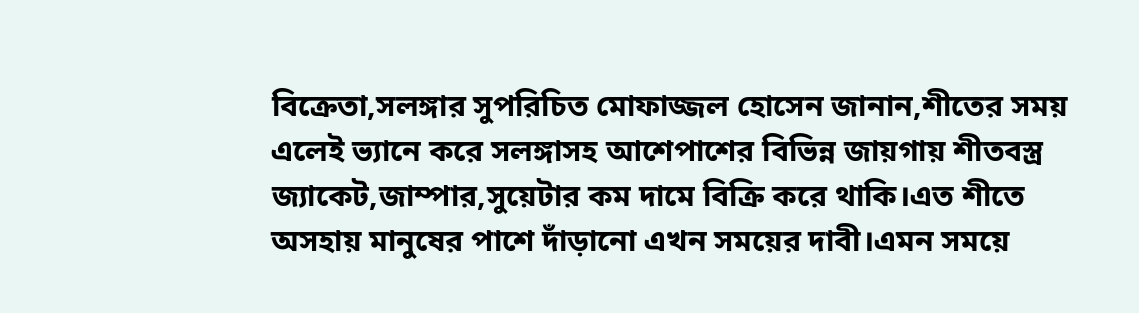বিক্রেতা,সলঙ্গার সুপরিচিত মোফাজ্জল হোসেন জানান,শীতের সময় এলেই ভ্যানে করে সলঙ্গাসহ আশেপাশের বিভিন্ন জায়গায় শীতবস্ত্র জ্যাকেট,জাম্পার,সুয়েটার কম দামে বিক্রি করে থাকি।এত শীতে অসহায় মানুষের পাশে দাঁড়ানো এখন সময়ের দাবী।এমন সময়ে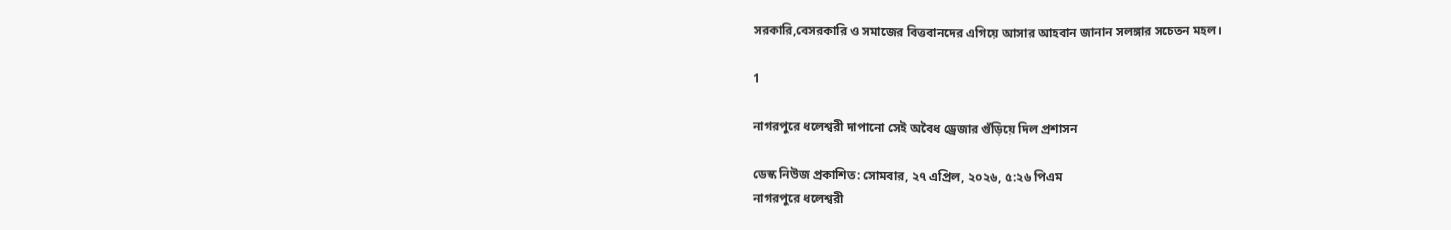সরকারি,বেসরকারি ও সমাজের বিত্তবানদের এগিয়ে আসার আহবান জানান সলঙ্গার সচেতন মহল।

1

নাগরপুরে ধলেশ্বরী দাপানো সেই অবৈধ ড্রেজার গুঁড়িয়ে দিল প্রশাসন

ডেস্ক নিউজ প্রকাশিত: সোমবার, ২৭ এপ্রিল, ২০২৬, ৫:২৬ পিএম
নাগরপুরে ধলেশ্বরী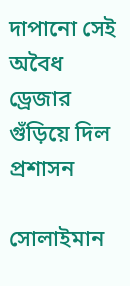দাপানো সেই অবৈধ ড্রেজার গুঁড়িয়ে দিল প্রশাসন

সোলাইমান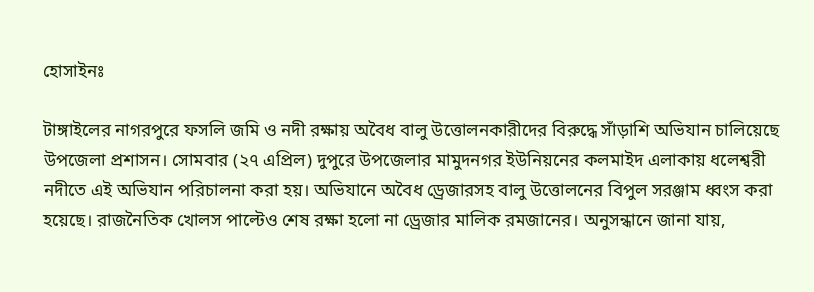হোসাইনঃ

টাঙ্গাইলের নাগরপুরে ফসলি জমি ও নদী রক্ষায় অবৈধ বালু উত্তোলনকারীদের বিরুদ্ধে সাঁড়াশি অভিযান চালিয়েছে উপজেলা প্রশাসন। সোমবার (২৭ এপ্রিল) দুপুরে উপজেলার মামুদনগর ইউনিয়নের কলমাইদ এলাকায় ধলেশ্বরী নদীতে এই অভিযান পরিচালনা করা হয়। অভিযানে অবৈধ ড্রেজারসহ বালু উত্তোলনের বিপুল সরঞ্জাম ধ্বংস করা হয়েছে। রাজনৈতিক খোলস পাল্টেও শেষ রক্ষা হলো না ড্রেজার মালিক রমজানের। অনুসন্ধানে জানা যায়,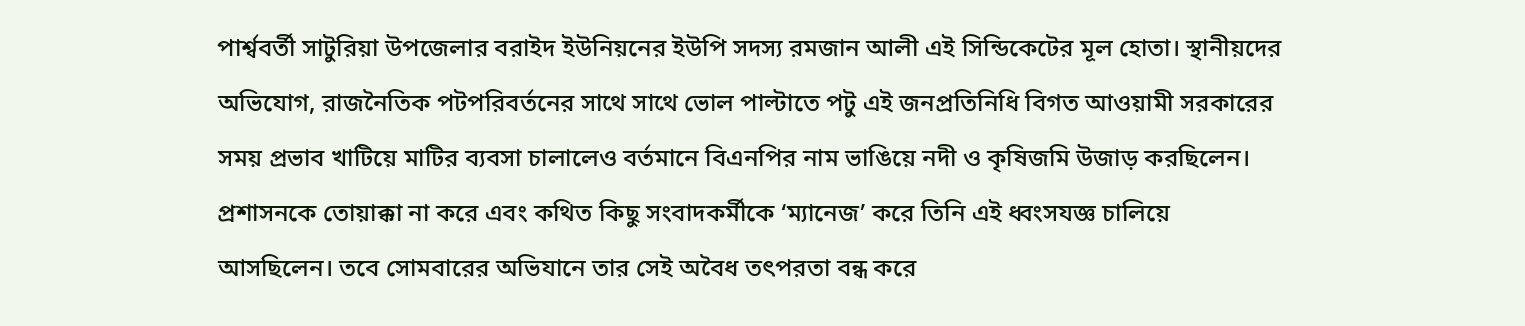পার্শ্ববর্তী সাটুরিয়া উপজেলার বরাইদ ইউনিয়নের ইউপি সদস্য রমজান আলী এই সিন্ডিকেটের মূল হোতা। স্থানীয়দের অভিযোগ, রাজনৈতিক পটপরিবর্তনের সাথে সাথে ভোল পাল্টাতে পটু এই জনপ্রতিনিধি বিগত আওয়ামী সরকারের সময় প্রভাব খাটিয়ে মাটির ব্যবসা চালালেও বর্তমানে বিএনপির নাম ভাঙিয়ে নদী ও কৃষিজমি উজাড় করছিলেন। প্রশাসনকে তোয়াক্কা না করে এবং কথিত কিছু সংবাদকর্মীকে ‘ম্যানেজ’ করে তিনি এই ধ্বংসযজ্ঞ চালিয়ে আসছিলেন। তবে সোমবারের অভিযানে তার সেই অবৈধ তৎপরতা বন্ধ করে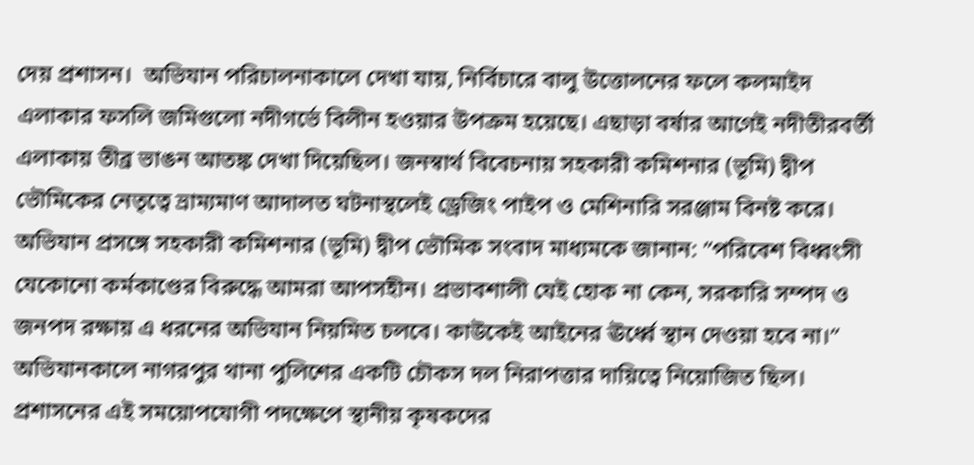দেয় প্রশাসন।  অভিযান পরিচালনাকালে দেখা যায়, নির্বিচারে বালু উত্তোলনের ফলে কলমাইদ এলাকার ফসলি জমিগুলো নদীগর্ভে বিলীন হওয়ার উপক্রম হয়েছে। এছাড়া বর্ষার আগেই নদীতীরবর্তী এলাকায় তীব্র ভাঙন আতঙ্ক দেখা দিয়েছিল। জনস্বার্থ বিবেচনায় সহকারী কমিশনার (ভূমি) দ্বীপ ভৌমিকের নেতৃত্বে ভ্রাম্যমাণ আদালত ঘটনাস্থলেই ড্রেজিং পাইপ ও মেশিনারি সরঞ্জাম বিনষ্ট করে।  অভিযান প্রসঙ্গে সহকারী কমিশনার (ভূমি) দ্বীপ ভৌমিক সংবাদ মাধ্যমকে জানান: ”পরিবেশ বিধ্বংসী যেকোনো কর্মকাণ্ডের বিরুদ্ধে আমরা আপসহীন। প্রভাবশালী যেই হোক না কেন, সরকারি সম্পদ ও জনপদ রক্ষায় এ ধরনের অভিযান নিয়মিত চলবে। কাউকেই আইনের ঊর্ধ্বে স্থান দেওয়া হবে না।” অভিযানকালে নাগরপুর থানা পুলিশের একটি চৌকস দল নিরাপত্তার দায়িত্বে নিয়োজিত ছিল। প্রশাসনের এই সময়োপযোগী পদক্ষেপে স্থানীয় কৃষকদের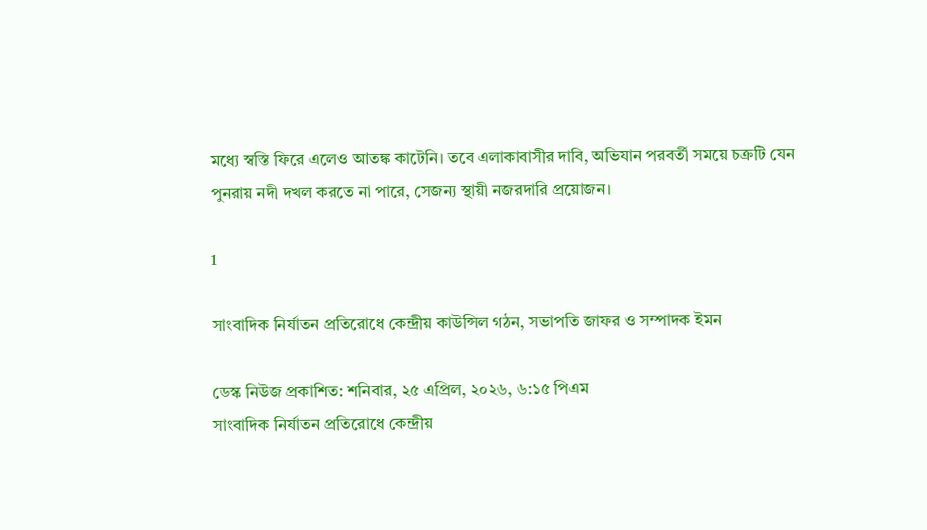মধ্যে স্বস্তি ফিরে এলেও আতঙ্ক কাটেনি। তবে এলাকাবাসীর দাবি, অভিযান পরবর্তী সময়ে চক্রটি যেন পুনরায় নদী দখল করতে না পারে, সেজন্য স্থায়ী নজরদারি প্রয়োজন।

1

সাংবাদিক নির্যাতন প্রতিরোধে কেন্দ্রীয় কাউন্সিল গঠন, সভাপতি জাফর ও সম্পাদক ইমন

ডেস্ক নিউজ প্রকাশিত: শনিবার, ২৫ এপ্রিল, ২০২৬, ৬:১৫ পিএম
সাংবাদিক নির্যাতন প্রতিরোধে কেন্দ্রীয়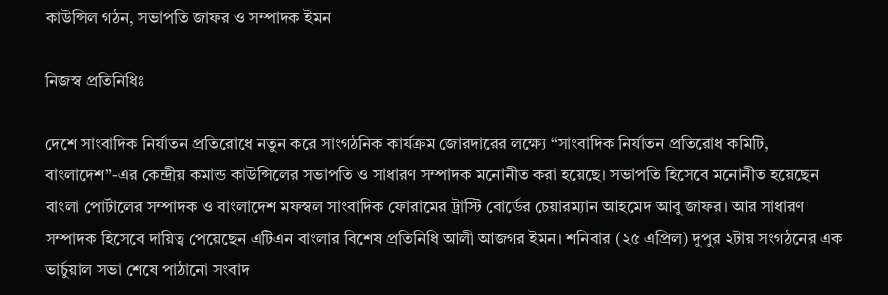কাউন্সিল গঠন, সভাপতি জাফর ও সম্পাদক ইমন

নিজস্ব প্রতিনিধিঃ

দেশে সাংবাদিক নির্যাতন প্রতিরোধে নতুন করে সাংগঠনিক কার্যক্রম জোরদারের লক্ষ্যে “সাংবাদিক নির্যাতন প্রতিরোধ কমিটি, বাংলাদেশ”-এর কেন্দ্রীয় কমান্ড কাউন্সিলের সভাপতি ও সাধারণ সম্পাদক মনোনীত করা হয়েছে। সভাপতি হিসেবে মনোনীত হয়েছেন বাংলা পোর্টালের সম্পাদক ও বাংলাদেশ মফস্বল সাংবাদিক ফোরামের ট্রাস্টি বোর্ডের চেয়ারম্যান আহমেদ আবু জাফর। আর সাধারণ সম্পাদক হিসেবে দায়িত্ব পেয়েছেন এটিএন বাংলার বিশেষ প্রতিনিধি আলী আজগর ইমন। শনিবার (২৫ এপ্রিল) দুপুর ২টায় সংগঠনের এক ভার্চুয়াল সভা শেষে পাঠানো সংবাদ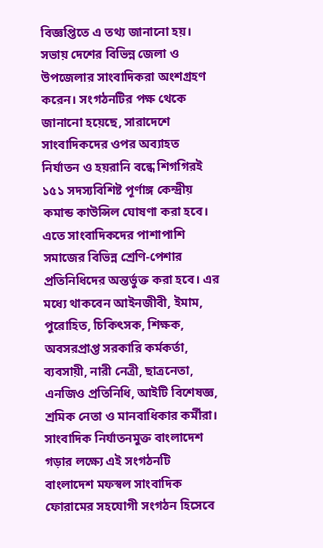বিজ্ঞপ্তিতে এ তথ্য জানানো হয়। সভায় দেশের বিভিন্ন জেলা ও উপজেলার সাংবাদিকরা অংশগ্রহণ করেন। সংগঠনটির পক্ষ থেকে জানানো হয়েছে, সারাদেশে সাংবাদিকদের ওপর অব্যাহত নির্যাতন ও হয়রানি বন্ধে শিগগিরই ১৫১ সদস্যবিশিষ্ট পূর্ণাঙ্গ কেন্দ্রীয় কমান্ড কাউন্সিল ঘোষণা করা হবে। এতে সাংবাদিকদের পাশাপাশি সমাজের বিভিন্ন শ্রেণি-পেশার প্রতিনিধিদের অন্তর্ভুক্ত করা হবে। এর মধ্যে থাকবেন আইনজীবী, ইমাম, পুরোহিত, চিকিৎসক, শিক্ষক, অবসরপ্রাপ্ত সরকারি কর্মকর্তা, ব্যবসায়ী, নারী নেত্রী, ছাত্রনেতা, এনজিও প্রতিনিধি, আইটি বিশেষজ্ঞ, শ্রমিক নেতা ও মানবাধিকার কর্মীরা। সাংবাদিক নির্যাতনমুক্ত বাংলাদেশ গড়ার লক্ষ্যে এই সংগঠনটি বাংলাদেশ মফস্বল সাংবাদিক ফোরামের সহযোগী সংগঠন হিসেবে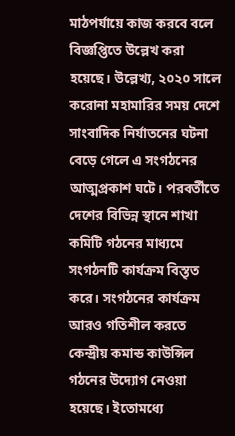মাঠপর্যায়ে কাজ করবে বলে বিজ্ঞপ্তিতে উল্লেখ করা হয়েছে। উল্লেখ্য, ২০২০ সালে করোনা মহামারির সময় দেশে সাংবাদিক নির্যাতনের ঘটনা বেড়ে গেলে এ সংগঠনের আত্মপ্রকাশ ঘটে। পরবর্তীতে দেশের বিভিন্ন স্থানে শাখা কমিটি গঠনের মাধ্যমে সংগঠনটি কার্যক্রম বিস্তৃত করে। সংগঠনের কার্যক্রম আরও গতিশীল করতে কেন্দ্রীয় কমান্ড কাউন্সিল গঠনের উদ্যোগ নেওয়া হয়েছে। ইতোমধ্যে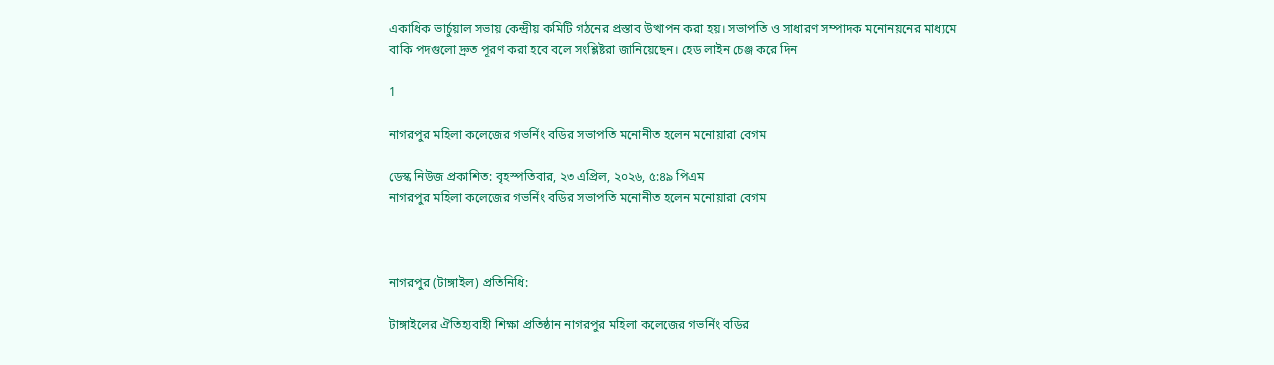একাধিক ভার্চুয়াল সভায় কেন্দ্রীয় কমিটি গঠনের প্রস্তাব উত্থাপন করা হয়। সভাপতি ও সাধারণ সম্পাদক মনোনয়নের মাধ্যমে বাকি পদগুলো দ্রুত পূরণ করা হবে বলে সংশ্লিষ্টরা জানিয়েছেন। হেড লাইন চেঞ্জ করে দিন

1

নাগরপুর মহিলা কলেজের গভর্নিং বডির সভাপতি মনোনীত হলেন মনোয়ারা বেগম

ডেস্ক নিউজ প্রকাশিত: বৃহস্পতিবার, ২৩ এপ্রিল, ২০২৬, ৫:৪৯ পিএম
নাগরপুর মহিলা কলেজের গভর্নিং বডির সভাপতি মনোনীত হলেন মনোয়ারা বেগম



নাগরপুর (টাঙ্গাইল) প্রতিনিধি:

টাঙ্গাইলের ঐতিহ্যবাহী শিক্ষা প্রতিষ্ঠান নাগরপুর মহিলা কলেজের গভর্নিং বডির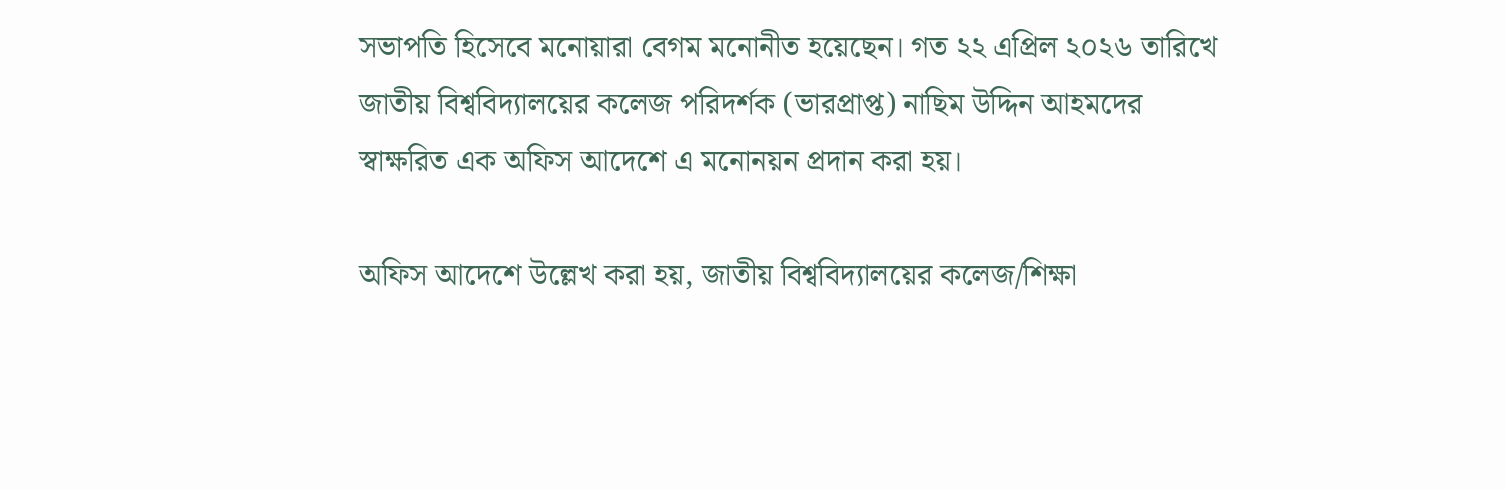সভাপতি হিসেবে মনোয়ারা বেগম মনোনীত হয়েছেন। গত ২২ এপ্রিল ২০২৬ তারিখে জাতীয় বিশ্ববিদ্যালয়ের কলেজ পরিদর্শক (ভারপ্রাপ্ত) নাছিম উদ্দিন আহমদের স্বাক্ষরিত এক অফিস আদেশে এ মনোনয়ন প্রদান করা হয়।

অফিস আদেশে উল্লেখ করা হয়, জাতীয় বিশ্ববিদ্যালয়ের কলেজ/শিক্ষা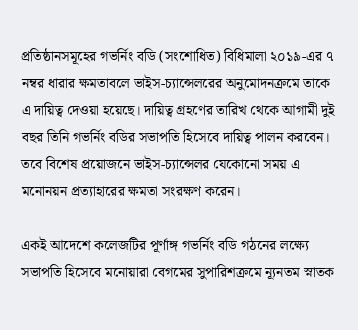প্রতিষ্ঠানসমূহের গভর্নিং বডি (সংশোধিত) বিধিমালা ২০১৯-এর ৭ নম্বর ধারার ক্ষমতাবলে ভাইস-চ্যান্সেলরের অনুমোদনক্রমে তাকে এ দায়িত্ব দেওয়া হয়েছে। দায়িত্ব গ্রহণের তারিখ থেকে আগামী দুই বছর তিনি গভর্নিং বডির সভাপতি হিসেবে দায়িত্ব পালন করবেন। তবে বিশেষ প্রয়োজনে ভাইস-চ্যান্সেলর যেকোনো সময় এ মনোনয়ন প্রত্যাহারের ক্ষমতা সংরক্ষণ করেন।

একই আদেশে কলেজটির পূর্ণাঙ্গ গভর্নিং বডি গঠনের লক্ষ্যে সভাপতি হিসেবে মনোয়ারা বেগমের সুপারিশক্রমে ন্যূনতম স্নাতক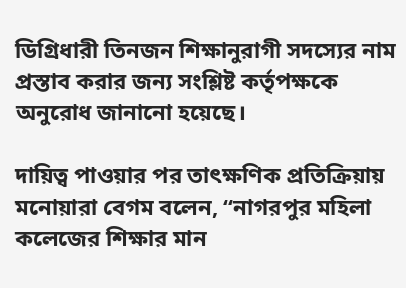ডিগ্রিধারী তিনজন শিক্ষানুরাগী সদস্যের নাম প্রস্তাব করার জন্য সংশ্লিষ্ট কর্তৃপক্ষকে অনুরোধ জানানো হয়েছে।

দায়িত্ব পাওয়ার পর তাৎক্ষণিক প্রতিক্রিয়ায় মনোয়ারা বেগম বলেন, “নাগরপুর মহিলা কলেজের শিক্ষার মান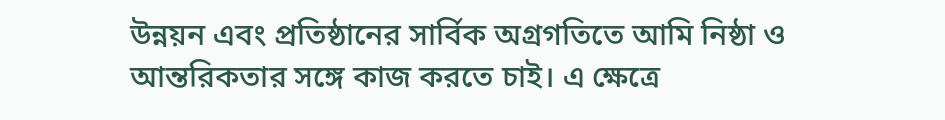উন্নয়ন এবং প্রতিষ্ঠানের সার্বিক অগ্রগতিতে আমি নিষ্ঠা ও আন্তরিকতার সঙ্গে কাজ করতে চাই। এ ক্ষেত্রে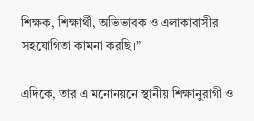শিক্ষক, শিক্ষার্থী, অভিভাবক ও এলাকাবাসীর সহযোগিতা কামনা করছি।”

এদিকে, তার এ মনোনয়নে স্থানীয় শিক্ষানুরাগী ও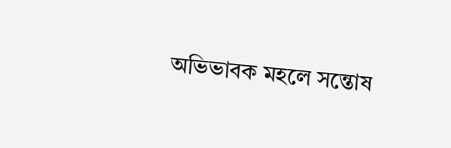অভিভাবক মহলে সন্তোষ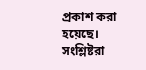প্রকাশ করা হয়েছে। সংশ্লিষ্টরা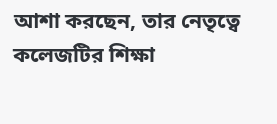আশা করছেন, তার নেতৃত্বে কলেজটির শিক্ষা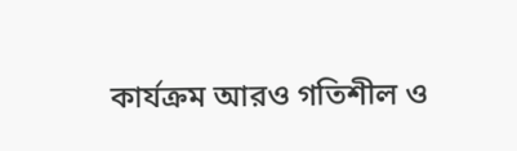কার্যক্রম আরও গতিশীল ও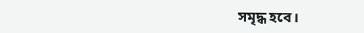সমৃদ্ধ হবে।